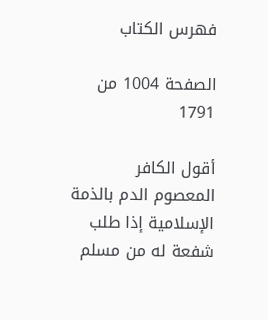فهرس الكتاب

الصفحة 1004 من 1791

أقول الكافر المعصوم الدم بالذمة الإسلامية إذا طلب شفعة له من مسلم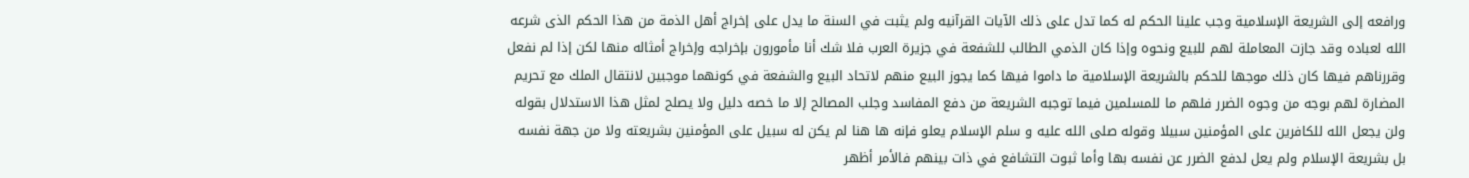ورافعه إلى الشريعة الإسلامية وجب علينا الحكم له كما تدل على ذلك الآيات القرآنيه ولم يثبت في السنة ما يدل على إخراج أهل الذمة من هذا الحكم الذى شرعه الله لعباده وقد جازت المعاملة لهم للبيع ونحوه وإذا كان الذمي الطالب للشفعة في جزيرة العرب فلا شك أنا مأمورون بإخراجه وإخراج أمثاله منها لكن إذا لم نفعل وقررناهم فيها كان ذلك موجها للحكم بالشريعة الإسلامية ما داموا فيها كما يجوز البيع منهم لاتحاد البيع والشفعة في كونهما موجبين لانتقال الملك مع تحريم المضارة لهم بوجه من وجوه الضرر فلهم ما للمسلمين فيما توجبه الشريعة من دفع المفاسد وجلب المصالح إلا ما خصه دليل ولا يصلح لمثل هذا الاستدلال بقوله ولن يجعل الله للكافرين على المؤمنين سبيلا وقوله صلى الله عليه و سلم الإسلام يعلو فإنه ها هنا لم يكن له سبيل على المؤمنين بشريعته ولا من جهة نفسه بل بشريعة الإسلام ولم يعل لدفع الضرر عن نفسه بها وأما ثبوت التشافع في ذات بينهم فالأمر أظهر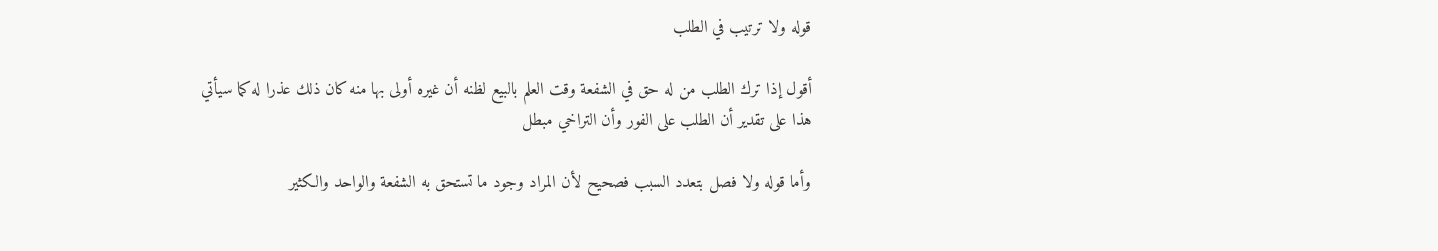قوله ولا ترتيب في الطلب

أقول إذا ترك الطلب من له حق في الشفعة وقت العلم بالبيع لظنه أن غيره أولى بها منه كان ذلك عذرا له كما سيأتي هذا على تقدير أن الطلب على الفور وأن التراخي مبطل

وأما قوله ولا فصل بتعدد السبب فصحيح لأن المراد وجود ما تستحق به الشفعة والواحد والكثير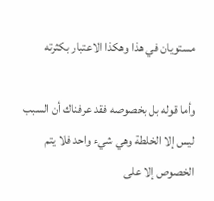مستويان في هذا وهكذا الاعتبار بكثرته

وأما قوله بل بخصوصه فقد عرفناك أن السبب ليس إلا الخلطة وهي شيء واحد فلا يتم الخصوص إلا على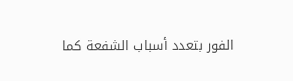الفور بتعدد أسباب الشفعة كما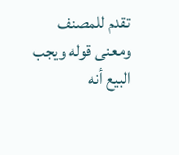تقدم للمصنف ومعنى قوله ويجب البيع أنه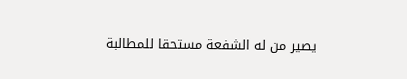يصير من له الشفعة مستحقا للمطالبة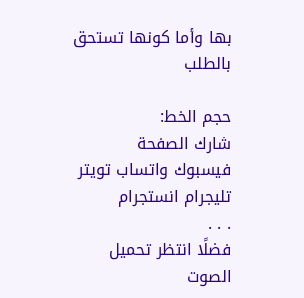بها وأما كونها تستحق بالطلب

حجم الخط:
شارك الصفحة
فيسبوك واتساب تويتر تليجرام انستجرام
. . .
فضلًا انتظر تحميل الصوت